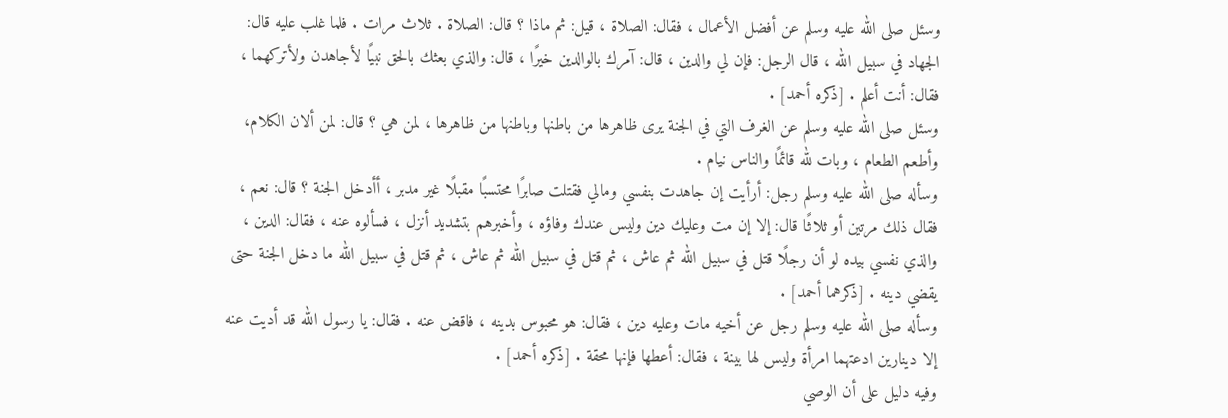وسئل صلى الله عليه وسلم عن أفضل الأعمال ، فقال: الصلاة ، قيل: ثم ماذا ؟ قال: الصلاة . ثلاث مرات . فلما غلب عليه قال: الجهاد في سبيل الله ، قال الرجل: فإن لي والدين ، قال: آمرك بالوالدين خيرًا ، قال: والذي بعثك بالحق نبيًا لأجاهدن ولأتركهما ، فقال: أنت أعلم . [ذكره أحمد] .
وسئل صلى الله عليه وسلم عن الغرف التي في الجنة يرى ظاهرها من باطنها وباطنها من ظاهرها ، لمن هي ؟ قال: لمن ألان الكلام، وأطعم الطعام ، وبات لله قائمًا والناس نيام .
وسأله صلى الله عليه وسلم رجل: أرأيت إن جاهدت بنفسي ومالي فقتلت صابرًا محتسبًا مقبلًا غير مدبر ، أأدخل الجنة ؟ قال: نعم ، فقال ذلك مرتين أو ثلاثًا قال: إلا إن مت وعليك دين وليس عندك وفاؤه ، وأخبرهم بتشديد أنزل ، فسألوه عنه ، فقال: الدين ، والذي نفسي بيده لو أن رجلًا قتل في سبيل الله ثم عاش ، ثم قتل في سبيل الله ثم عاش ، ثم قتل في سبيل الله ما دخل الجنة حتى يقضي دينه . [ذكرهما أحمد] .
وسأله صلى الله عليه وسلم رجل عن أخيه مات وعليه دين ، فقال: هو محبوس بدينه ، فاقض عنه . فقال: يا رسول الله قد أديت عنه إلا دينارين ادعتهما امرأة وليس لها بينة ، فقال: أعطها فإنها محقة . [ذكره أحمد] .
وفيه دليل على أن الوصي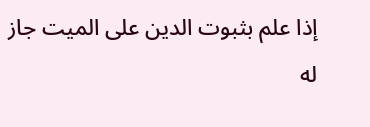إذا علم بثبوت الدين على الميت جاز له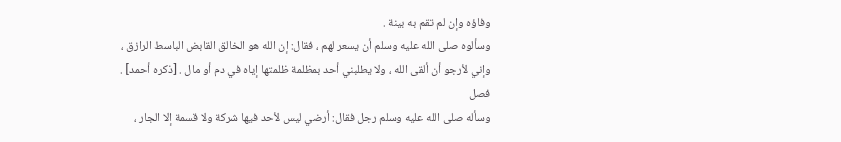وفاؤه وإن لم تقم به بينة .
وسألوه صلى الله عليه وسلم أن يسعر لهم ، فقال: إن الله هو الخالق القابض الباسط الرازق ، وإني لأرجو أن ألقى الله ، ولا يطلبني أحد بمظلمة ظلمتها إياه في دم أو مال . [ذكره أحمد] .
فصل
وسأله صلى الله عليه وسلم رجل فقال: أرضي ليس لأحد فيها شركة ولا قسمة إلا الجار ،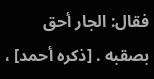فقال: الجار أحق بصقبه . [ذكره أحمد] ،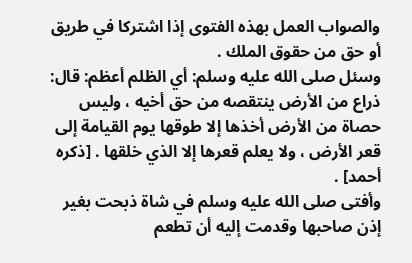والصواب العمل بهذه الفتوى إذا اشتركا في طريق أو حق من حقوق الملك .
وسئل صلى الله عليه وسلم: أي الظلم أعظم: قال: ذراع من الأرض ينتقصه من حق أخيه ، وليس حصاة من الأرض أخذها إلا طوقها يوم القيامة إلى قعر الأرض ، ولا يعلم قعرها إلا الذي خلقها . [ذكره أحمد] .
وأفتى صلى الله عليه وسلم في شاة ذبحت بغير إذن صاحبها وقدمت إليه أن تطعم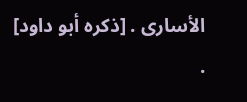الأسارى . [ذكره أبو داود] .